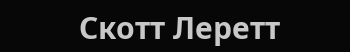Скотт Леретт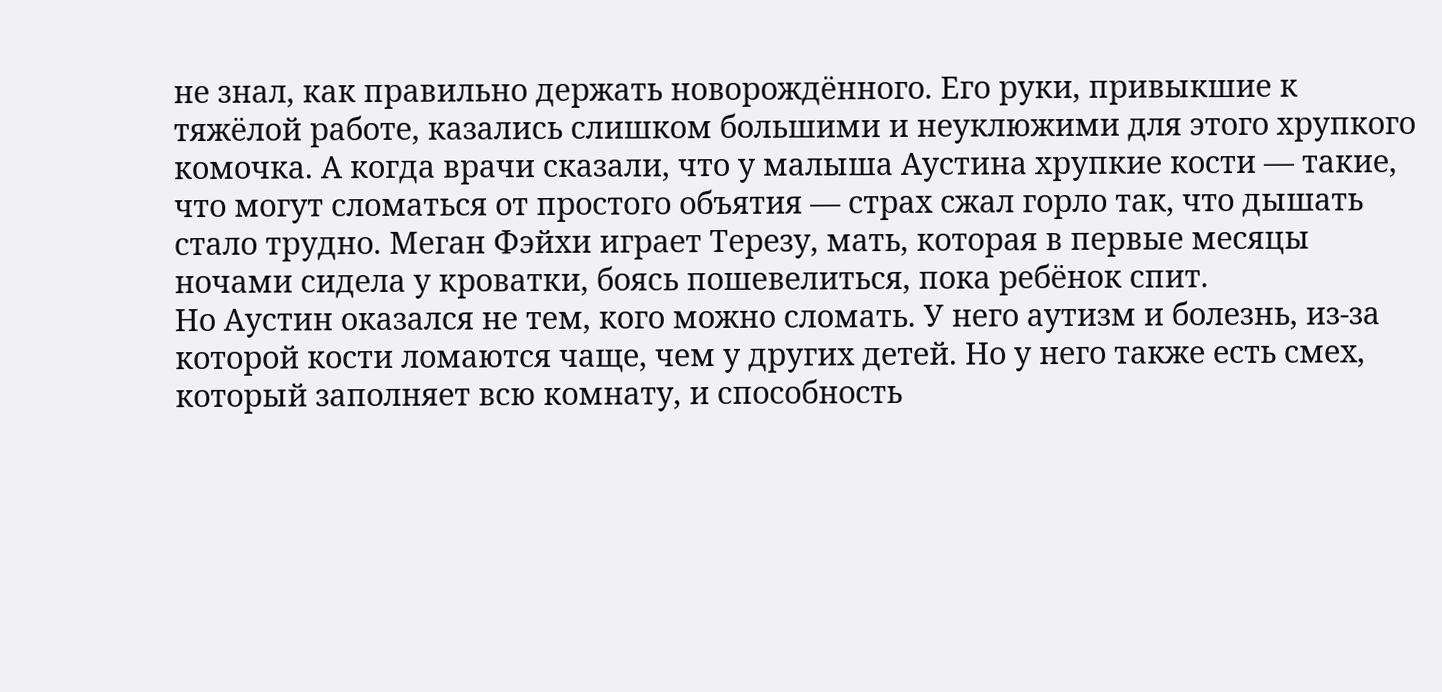не знал, как правильно держать новорождённого. Его руки, привыкшие к тяжёлой работе, казались слишком большими и неуклюжими для этого хрупкого комочка. А когда врачи сказали, что у малыша Аустина хрупкие кости — такие, что могут сломаться от простого объятия — страх сжал горло так, что дышать стало трудно. Меган Фэйхи играет Терезу, мать, которая в первые месяцы ночами сидела у кроватки, боясь пошевелиться, пока ребёнок спит.
Но Аустин оказался не тем, кого можно сломать. У него аутизм и болезнь, из-за которой кости ломаются чаще, чем у других детей. Но у него также есть смех, который заполняет всю комнату, и способность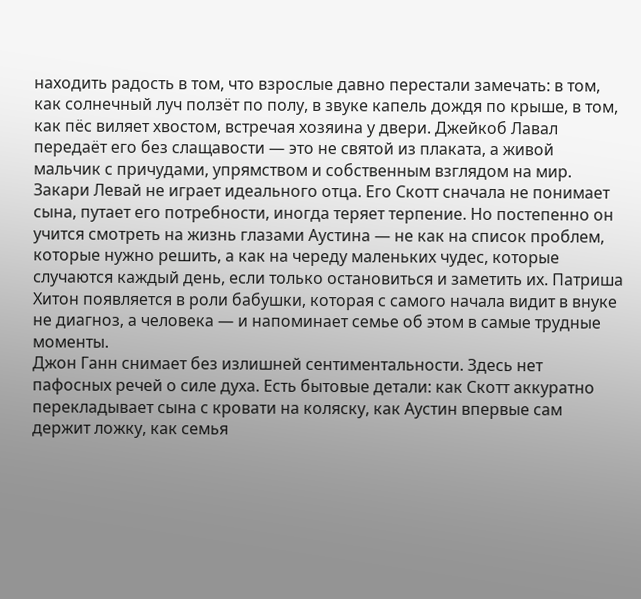находить радость в том, что взрослые давно перестали замечать: в том, как солнечный луч ползёт по полу, в звуке капель дождя по крыше, в том, как пёс виляет хвостом, встречая хозяина у двери. Джейкоб Лавал передаёт его без слащавости — это не святой из плаката, а живой мальчик с причудами, упрямством и собственным взглядом на мир.
Закари Левай не играет идеального отца. Его Скотт сначала не понимает сына, путает его потребности, иногда теряет терпение. Но постепенно он учится смотреть на жизнь глазами Аустина — не как на список проблем, которые нужно решить, а как на череду маленьких чудес, которые случаются каждый день, если только остановиться и заметить их. Патриша Хитон появляется в роли бабушки, которая с самого начала видит в внуке не диагноз, а человека — и напоминает семье об этом в самые трудные моменты.
Джон Ганн снимает без излишней сентиментальности. Здесь нет пафосных речей о силе духа. Есть бытовые детали: как Скотт аккуратно перекладывает сына с кровати на коляску, как Аустин впервые сам держит ложку, как семья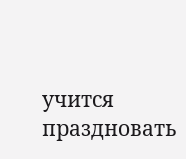учится праздновать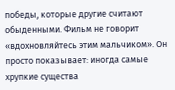победы, которые другие считают обыденными. Фильм не говорит «вдохновляйтесь этим мальчиком». Он просто показывает: иногда самые хрупкие существа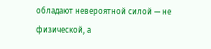обладают невероятной силой — не физической, а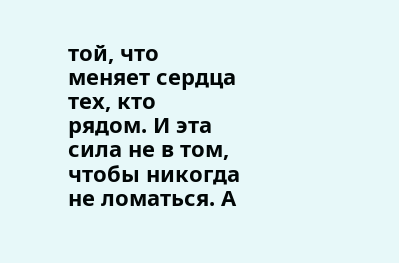той, что меняет сердца тех, кто рядом. И эта сила не в том, чтобы никогда не ломаться. А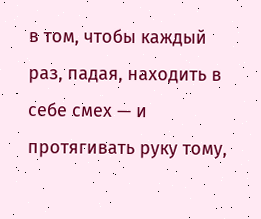в том, чтобы каждый раз, падая, находить в себе смех — и протягивать руку тому,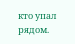кто упал рядом.